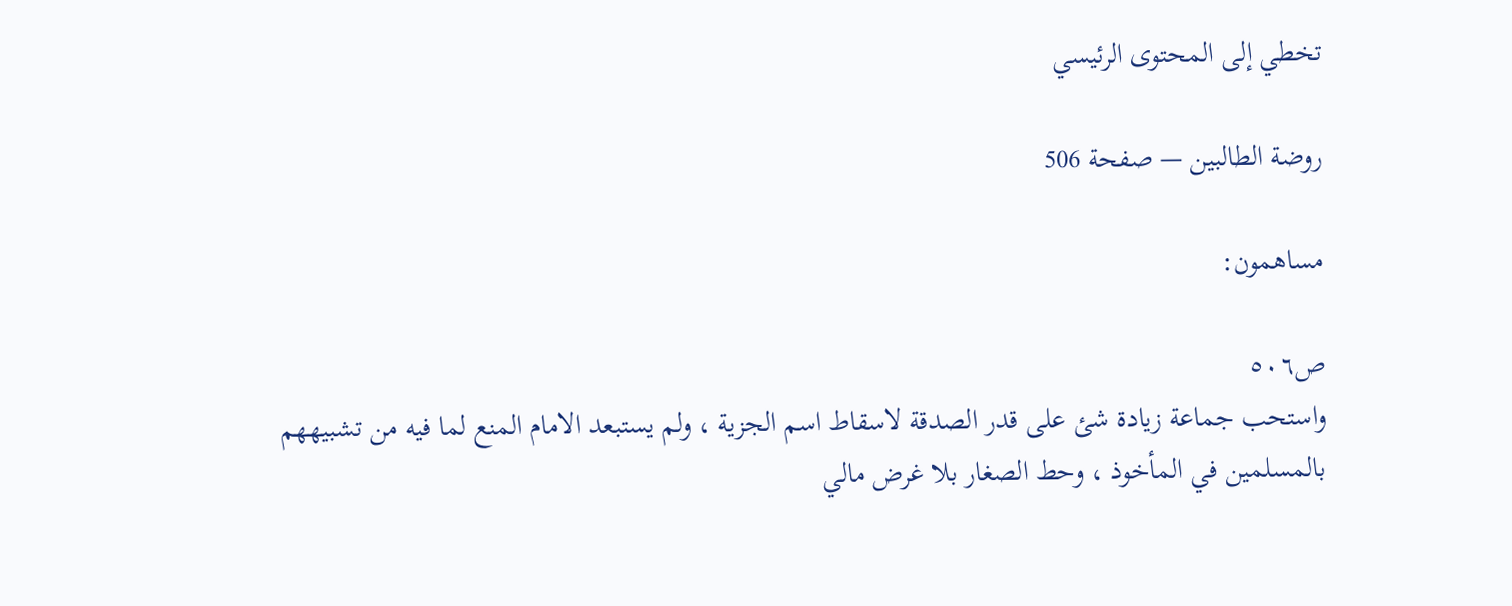تخطي إلى المحتوى الرئيسي

روضة الطالبين — صفحة 506

مساهمون:

ص٥٠٦
واستحب جماعة زيادة شئ على قدر الصدقة لاسقاط اسم الجزية ، ولم يستبعد الامام المنع لما فيه من تشبيههم بالمسلمين في المأخوذ ، وحط الصغار بلا غرض مالي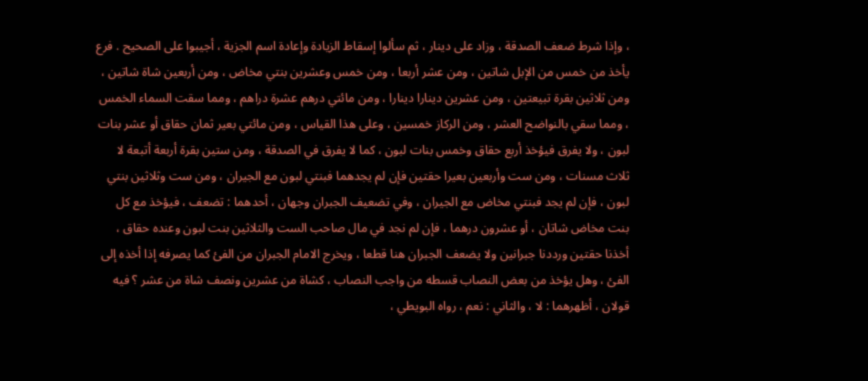، وإذا شرط ضعف الصدقة ، وزاد على دينار ، ثم سألوا إسقاط الزيادة وإعادة اسم الجزية ، أجيبوا على الصحيح . فرع يأخذ من خمس من الإبل شاتين ، ومن عشر أربعا ، ومن خمس وعشرين بنتي مخاض ، ومن أربعين شاة شاتين ، ومن ثلاثين بقرة تبيعتين ، ومن عشرين دينارا دينارا ، ومن مائتي درهم عشرة دراهم ، ومما سقت السماء الخمس ، ومما سقي بالنواضح العشر ، ومن الركاز خمسين ، وعلى هذا القياس ، ومن مائتي بعير ثمان حقاق أو عشر بنات لبون ، ولا يفرق فيؤخذ أربع حقاق وخمس بنات لبون ، كما لا يفرق في الصدقة ، ومن ستين بقرة أربعة أتبعة لا ثلاث مسنات ، ومن ست وأربعين بعيرا حقتين فإن لم يجدهما فبنتي لبون مع الجيران ، ومن ست وثلاثين بنتي لبون ، فإن لم يجد فبنتي مخاض مع الجيران ، وفي تضعيف الجبران وجهان ، أحدهما : تضعف ، فيؤخذ مع كل بنت مخاض شاتان ، أو عشرون درهما ، فإن لم نجد في مال صاحب الست والثلاثين بنت لبون وعنده حقاق ، أخذنا حقتين ورددنا جبرانين ولا يضعف الجبران هنا قطعا ، ويخرج الامام الجبران من الفئ كما يصرفه إذا أخذه إلى الفئ ، وهل يؤخذ من بعض النصاب قسطه من واجب النصاب ، كشاة من عشرين ونصف شاة من عشر ؟ فيه قولان ، أظهرهما : لا ، والثاني : نعم ، رواه البويطي ،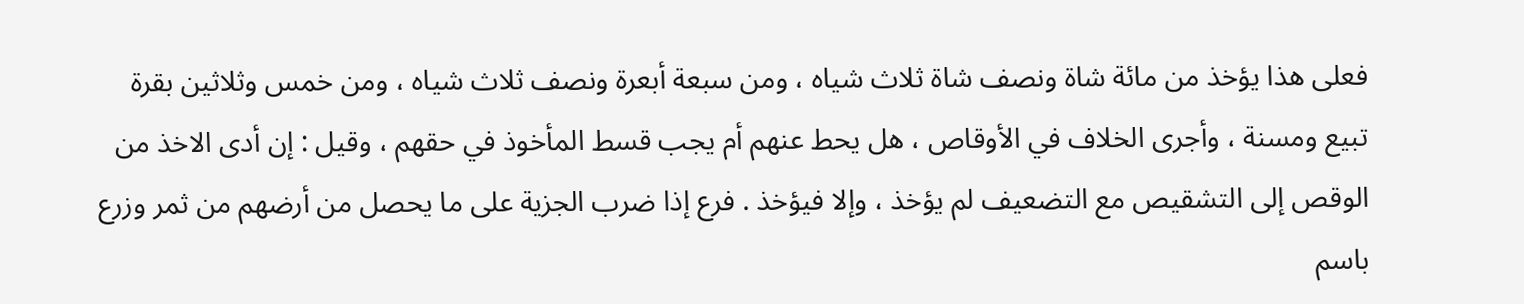فعلى هذا يؤخذ من مائة شاة ونصف شاة ثلاث شياه ، ومن سبعة أبعرة ونصف ثلاث شياه ، ومن خمس وثلاثين بقرة تبيع ومسنة ، وأجرى الخلاف في الأوقاص ، هل يحط عنهم أم يجب قسط المأخوذ في حقهم ، وقيل : إن أدى الاخذ من الوقص إلى التشقيص مع التضعيف لم يؤخذ ، وإلا فيؤخذ . فرع إذا ضرب الجزية على ما يحصل من أرضهم من ثمر وزرع باسم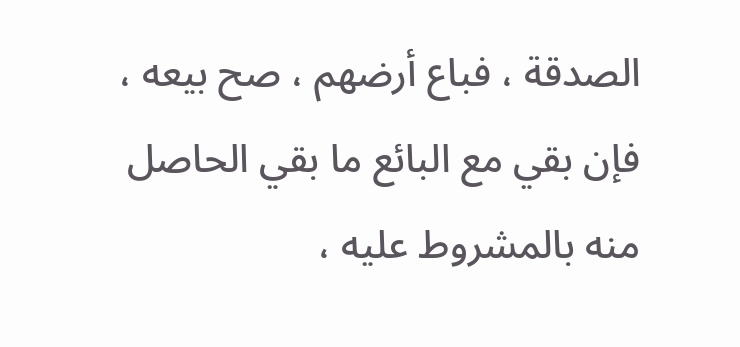الصدقة ، فباع أرضهم ، صح بيعه ، فإن بقي مع البائع ما بقي الحاصل منه بالمشروط عليه ،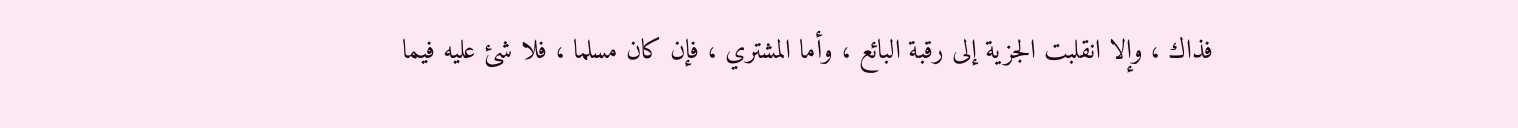فذاك ، وإلا انقلبت الجزية إلى رقبة البائع ، وأما المشتري ، فإن كان مسلما ، فلا شئ عليه فيما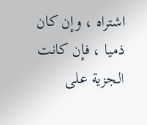اشتراه ، وإن كان ذميا ، فإن كانت الجزية على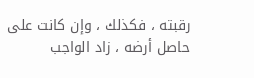رقبته ، فكذلك ، وإن كانت على حاصل أرضه ، زاد الواجب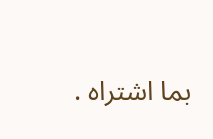بما اشتراه .